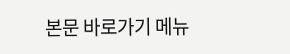본문 바로가기 메뉴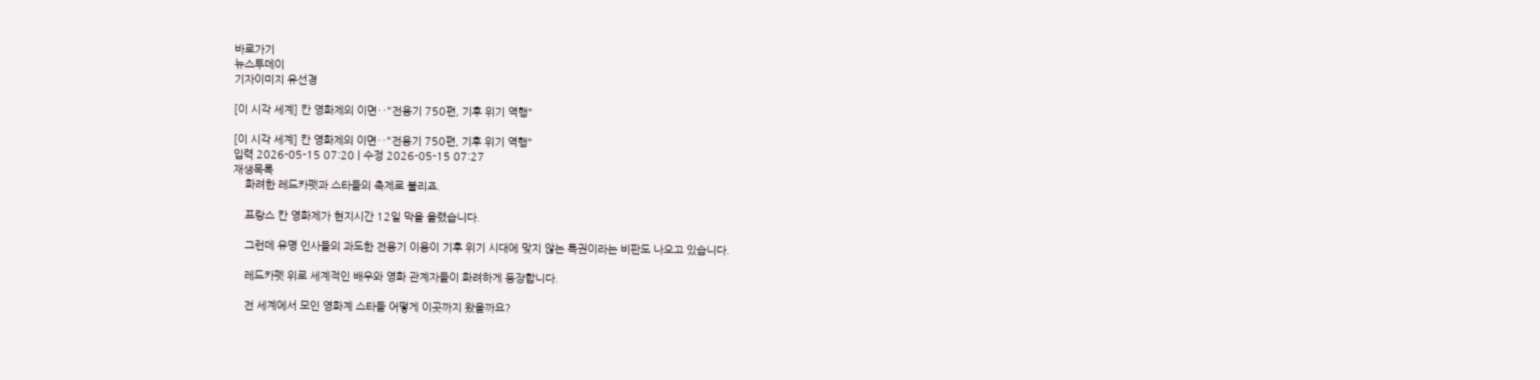바로가기
뉴스투데이
기자이미지 유선경

[이 시각 세계] 칸 영화제의 이면‥"전용기 750편, 기후 위기 역행"

[이 시각 세계] 칸 영화제의 이면‥"전용기 750편, 기후 위기 역행"
입력 2026-05-15 07:20 | 수정 2026-05-15 07:27
재생목록
    화려한 레드카펫과 스타들의 축제로 불리죠.

    프랑스 칸 영화제가 현지시간 12일 막을 올렸습니다.

    그런데 유명 인사들의 과도한 전용기 이용이 기후 위기 시대에 맞지 않는 특권이라는 비판도 나오고 있습니다.

    레드카펫 위로 세계적인 배우와 영화 관계자들이 화려하게 등장합니다.

    전 세계에서 모인 영화계 스타들 어떻게 이곳까지 왔을까요?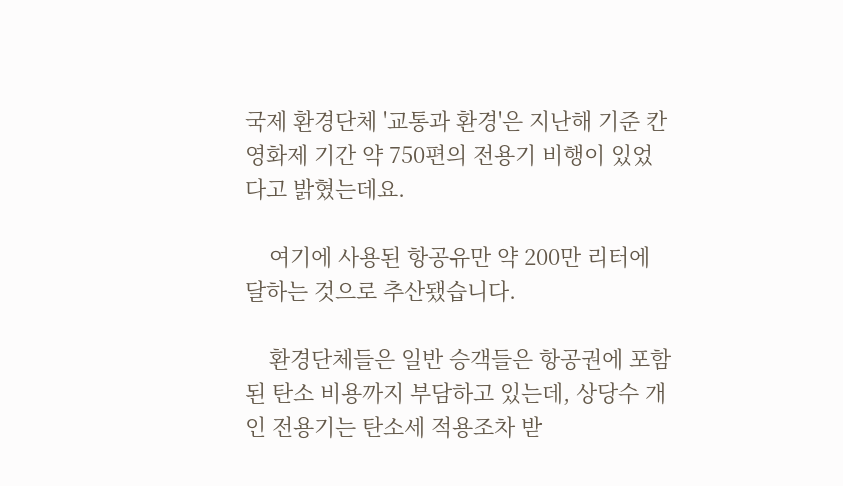국제 환경단체 '교통과 환경'은 지난해 기준 칸 영화제 기간 약 750편의 전용기 비행이 있었다고 밝혔는데요.

    여기에 사용된 항공유만 약 200만 리터에 달하는 것으로 추산됐습니다.

    환경단체들은 일반 승객들은 항공권에 포함된 탄소 비용까지 부담하고 있는데, 상당수 개인 전용기는 탄소세 적용조차 받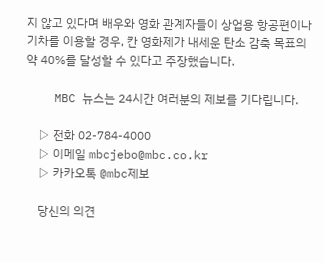지 않고 있다며 배우와 영화 관계자들이 상업용 항공편이나 기차를 이용할 경우, 칸 영화제가 내세운 탄소 감축 목표의 약 40%를 달성할 수 있다고 주장했습니다.

    MBC 뉴스는 24시간 여러분의 제보를 기다립니다.

    ▷ 전화 02-784-4000
    ▷ 이메일 mbcjebo@mbc.co.kr
    ▷ 카카오톡 @mbc제보

    당신의 의견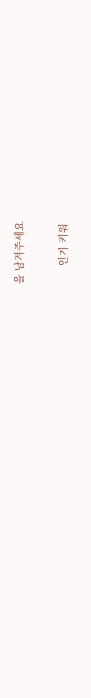을 남겨주세요

      인기 키워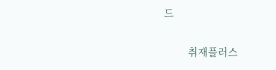드

        취재플러스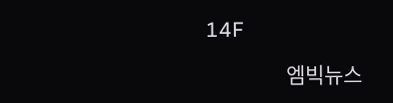14F

                엠빅뉴스